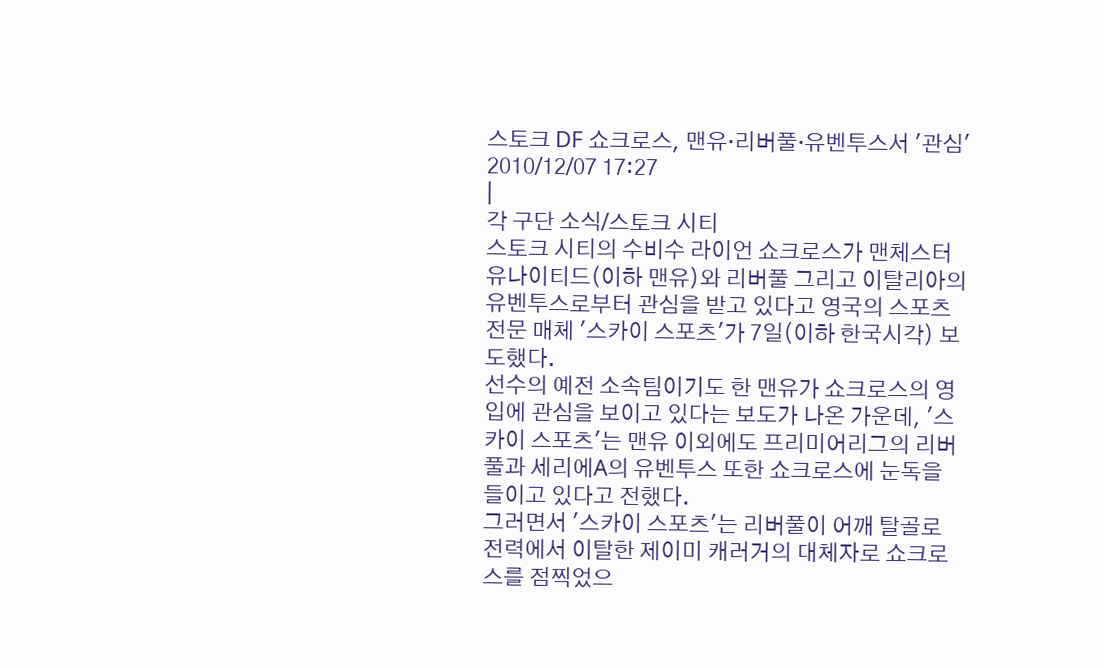스토크 DF 쇼크로스, 맨유·리버풀·유벤투스서 '관심'
2010/12/07 17:27
|
각 구단 소식/스토크 시티
스토크 시티의 수비수 라이언 쇼크로스가 맨체스터 유나이티드(이하 맨유)와 리버풀 그리고 이탈리아의 유벤투스로부터 관심을 받고 있다고 영국의 스포츠 전문 매체 '스카이 스포츠'가 7일(이하 한국시각) 보도했다.
선수의 예전 소속팀이기도 한 맨유가 쇼크로스의 영입에 관심을 보이고 있다는 보도가 나온 가운데, '스카이 스포츠'는 맨유 이외에도 프리미어리그의 리버풀과 세리에A의 유벤투스 또한 쇼크로스에 눈독을 들이고 있다고 전했다.
그러면서 '스카이 스포츠'는 리버풀이 어깨 탈골로 전력에서 이탈한 제이미 캐러거의 대체자로 쇼크로스를 점찍었으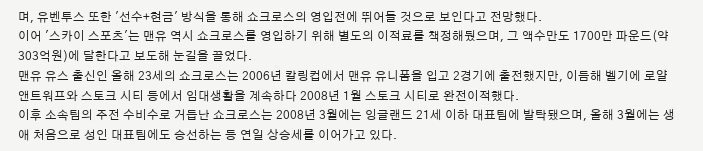며, 유벤투스 또한 '선수+현금' 방식을 통해 쇼크로스의 영입전에 뛰어들 것으로 보인다고 전망했다.
이어 '스카이 스포츠'는 맨유 역시 쇼크로스를 영입하기 위해 별도의 이적료를 책정해뒀으며, 그 액수만도 1700만 파운드(약 303억원)에 달한다고 보도해 눈길을 끌었다.
맨유 유스 출신인 올해 23세의 쇼크로스는 2006년 칼링컵에서 맨유 유니폼을 입고 2경기에 출전했지만, 이듬해 벨기에 로얄 앤트워프와 스토크 시티 등에서 임대생활을 계속하다 2008년 1월 스토크 시티로 완전이적했다.
이후 소속팀의 주전 수비수로 거듭난 쇼크로스는 2008년 3월에는 잉글랜드 21세 이하 대표팀에 발탁됐으며, 올해 3월에는 생애 처음으로 성인 대표팀에도 승선하는 등 연일 상승세를 이어가고 있다.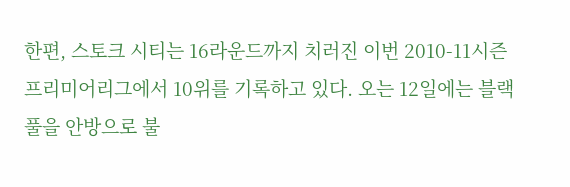한편, 스토크 시티는 16라운드까지 치러진 이번 2010-11시즌 프리미어리그에서 10위를 기록하고 있다. 오는 12일에는 블랙풀을 안방으로 불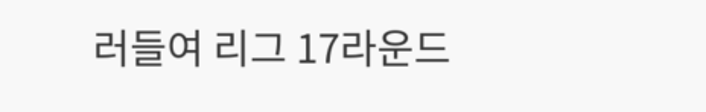러들여 리그 17라운드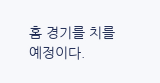홈 경기를 치를 예정이다.